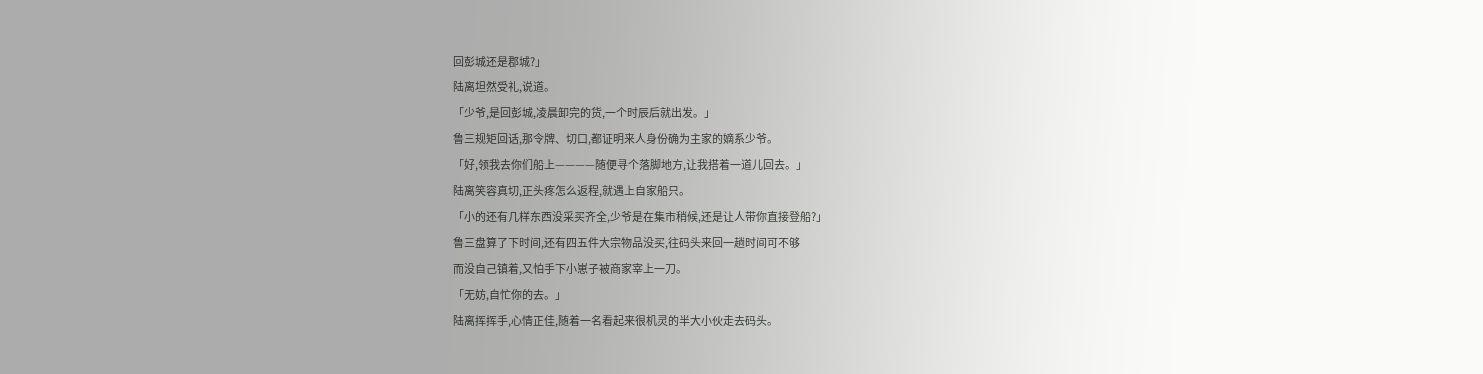回彭城还是郡城?」
陆离坦然受礼,说道。
「少爷,是回彭城,凌晨卸完的货,一个时辰后就出发。」
鲁三规矩回话,那令牌、切口,都证明来人身份确为主家的嫡系少爷。
「好,领我去你们船上————随便寻个落脚地方,让我搭着一道儿回去。」
陆离笑容真切,正头疼怎么返程,就遇上自家船只。
「小的还有几样东西没采买齐全,少爷是在集市稍候,还是让人带你直接登船?」
鲁三盘算了下时间,还有四五件大宗物品没买,往码头来回一趟时间可不够
而没自己镇着,又怕手下小崽子被商家宰上一刀。
「无妨,自忙你的去。」
陆离挥挥手,心情正佳,随着一名看起来很机灵的半大小伙走去码头。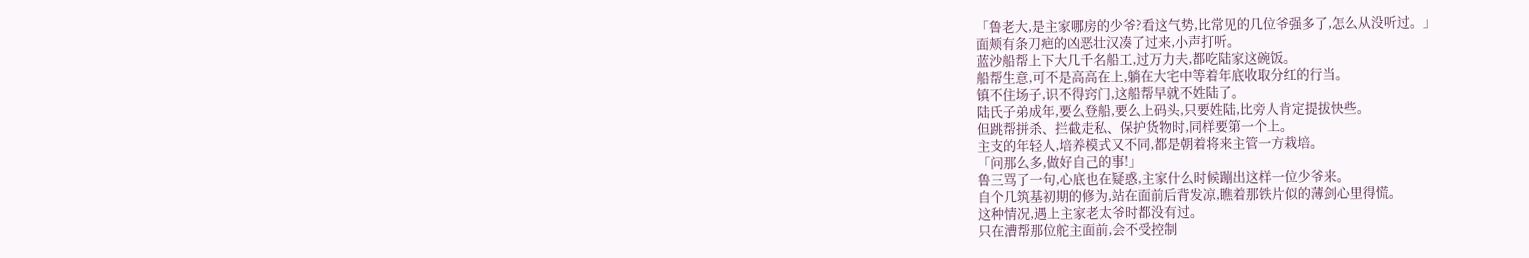「鲁老大,是主家哪房的少爷?看这气势,比常见的几位爷强多了,怎么从没听过。」
面颊有条刀疤的凶恶壮汉凑了过来,小声打听。
蓝沙船帮上下大几千名船工,过万力夫,都吃陆家这碗饭。
船帮生意,可不是高高在上,躺在大宅中等着年底收取分红的行当。
镇不住场子,识不得窍门,这船帮早就不姓陆了。
陆氏子弟成年,要么登船,要么上码头,只要姓陆,比旁人肯定提拔快些。
但跳帮拼杀、拦截走私、保护货物时,同样要第一个上。
主支的年轻人,培养模式又不同,都是朝着将来主管一方栽培。
「问那么多,做好自己的事!」
鲁三骂了一句,心底也在疑惑,主家什么时候蹦出这样一位少爷来。
自个几筑基初期的修为,站在面前后背发凉,瞧着那铁片似的薄剑心里得慌。
这种情况,遇上主家老太爷时都没有过。
只在漕帮那位舵主面前,会不受控制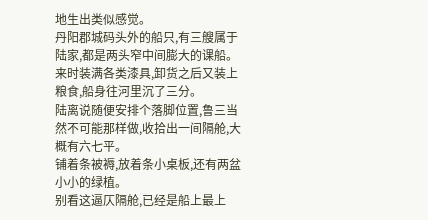地生出类似感觉。
丹阳郡城码头外的船只,有三艘属于陆家,都是两头窄中间膨大的课船。
来时装满各类漆具,卸货之后又装上粮食,船身往河里沉了三分。
陆离说随便安排个落脚位置,鲁三当然不可能那样做,收拾出一间隔舱,大概有六七平。
铺着条被褥,放着条小桌板,还有两盆小小的绿植。
别看这逼仄隔舱,已经是船上最上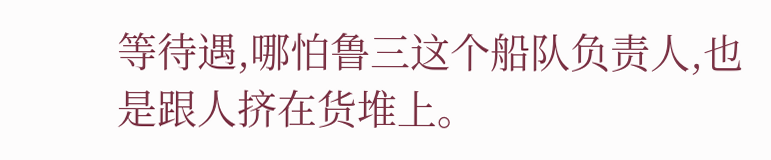等待遇,哪怕鲁三这个船队负责人,也是跟人挤在货堆上。